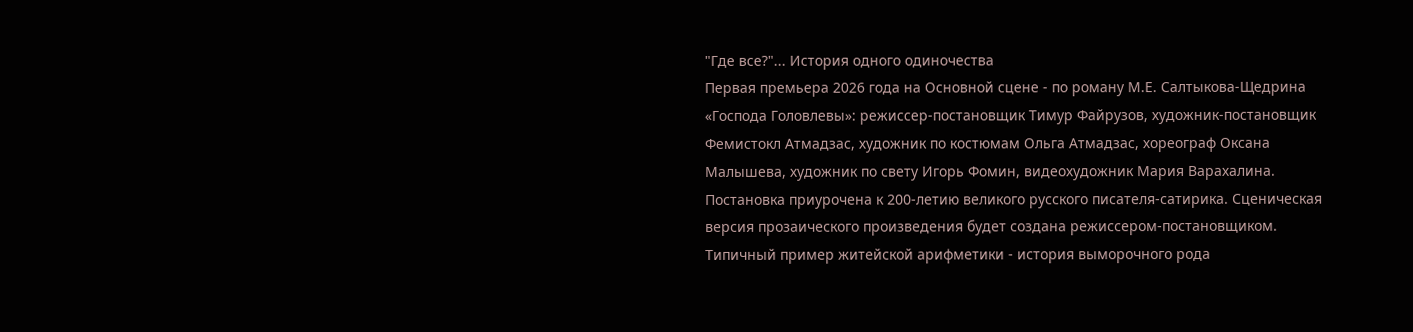"Где все?"... История одного одиночества
Первая премьера 2026 года на Основной сцене - по роману М.Е. Салтыкова-Щедрина «Господа Головлевы»: режиссер-постановщик Тимур Файрузов, художник-постановщик Фемистокл Атмадзас, художник по костюмам Ольга Атмадзас, хореограф Оксана Малышева, художник по свету Игорь Фомин, видеохудожник Мария Варахалина. Постановка приурочена к 200-летию великого русского писателя-сатирика. Сценическая версия прозаического произведения будет создана режиссером-постановщиком.
Типичный пример житейской арифметики - история выморочного рода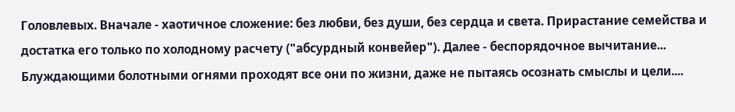Головлевых. Вначале - хаотичное сложение: без любви, без души, без сердца и света. Прирастание семейства и достатка его только по холодному расчету ("абсурдный конвейер"). Далее - беспорядочное вычитание... Блуждающими болотными огнями проходят все они по жизни, даже не пытаясь осознать смыслы и цели....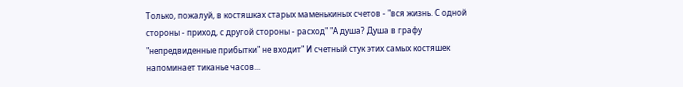Только, пожалуй, в костяшках старых маменькиных счетов - "вся жизнь. С одной стороны - приход, с другой стороны - расход" "А душа? Душа в графу "непредвиденные прибытки" не входит" И счетный стук этих самых костяшек напоминает тиканье часов...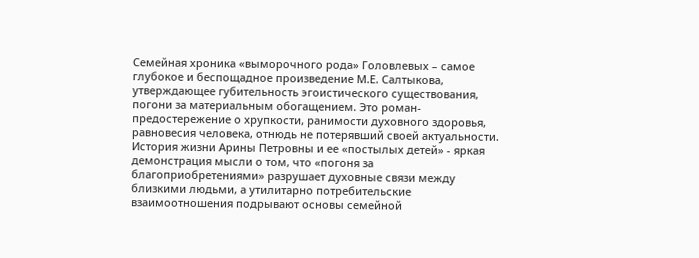Семейная хроника «выморочного рода» Головлевых – самое глубокое и беспощадное произведение М.Е. Салтыкова, утверждающее губительность эгоистического существования, погони за материальным обогащением. Это роман-предостережение о хрупкости, ранимости духовного здоровья, равновесия человека, отнюдь не потерявший своей актуальности.
История жизни Арины Петровны и ее «постылых детей» - яркая демонстрация мысли о том, что «погоня за благоприобретениями» разрушает духовные связи между близкими людьми, а утилитарно потребительские взаимоотношения подрывают основы семейной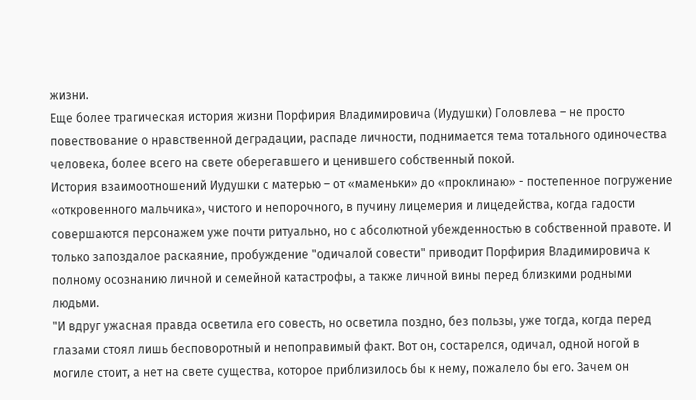жизни.
Еще более трагическая история жизни Порфирия Владимировича (Иудушки) Головлева – не просто повествование о нравственной деградации, распаде личности, поднимается тема тотального одиночества человека, более всего на свете оберегавшего и ценившего собственный покой.
История взаимоотношений Иудушки с матерью – от «маменьки» до «проклинаю» - постепенное погружение «откровенного мальчика», чистого и непорочного, в пучину лицемерия и лицедейства, когда гадости совершаются персонажем уже почти ритуально, но с абсолютной убежденностью в собственной правоте. И только запоздалое раскаяние, пробуждение "одичалой совести" приводит Порфирия Владимировича к полному осознанию личной и семейной катастрофы, а также личной вины перед близкими родными людьми.
"И вдруг ужасная правда осветила его совесть, но осветила поздно, без пользы, уже тогда, когда перед глазами стоял лишь бесповоротный и непоправимый факт. Вот он, состарелся, одичал, одной ногой в могиле стоит, а нет на свете существа, которое приблизилось бы к нему, пожалело бы его. Зачем он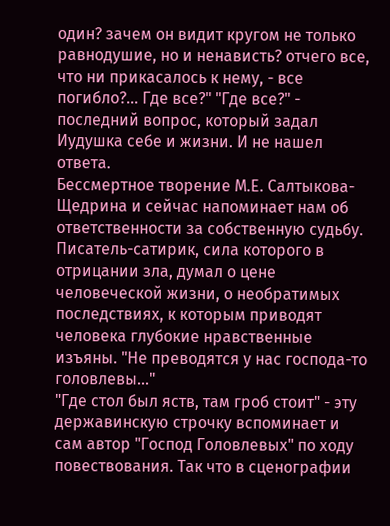один? зачем он видит кругом не только равнодушие, но и ненависть? отчего все, что ни прикасалось к нему, - все погибло?... Где все?" "Где все?" - последний вопрос, который задал Иудушка себе и жизни. И не нашел ответа.
Бессмертное творение М.Е. Салтыкова-Щедрина и сейчас напоминает нам об ответственности за собственную судьбу. Писатель-сатирик, сила которого в отрицании зла, думал о цене человеческой жизни, о необратимых последствиях, к которым приводят человека глубокие нравственные изъяны. "Не преводятся у нас господа-то головлевы..."
"Где стол был яств, там гроб стоит" - эту державинскую строчку вспоминает и сам автор "Господ Головлевых" по ходу повествования. Так что в сценографии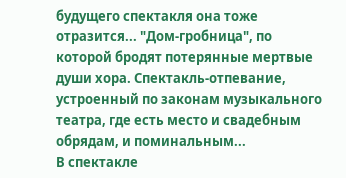будущего спектакля она тоже отразится... "Дом-гробница", по которой бродят потерянные мертвые души хора. Спектакль-отпевание, устроенный по законам музыкального театра, где есть место и свадебным обрядам, и поминальным...
В спектакле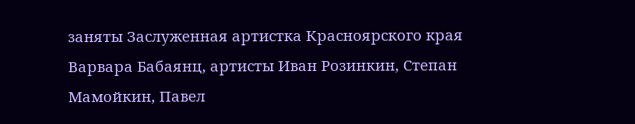заняты Заслуженная артистка Красноярского края Варвара Бабаянц, артисты Иван Розинкин, Степан Мамойкин, Павел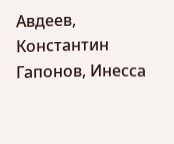Авдеев, Константин Гапонов, Инесса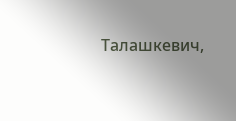Талашкевич,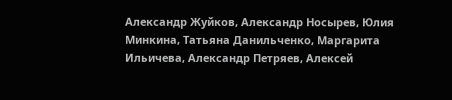Александр Жуйков, Александр Носырев, Юлия Минкина, Татьяна Данильченко, Маргарита Ильичева, Александр Петряев, Алексей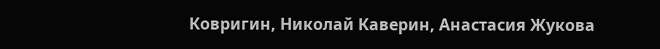Ковригин, Николай Каверин, Анастасия Жукова